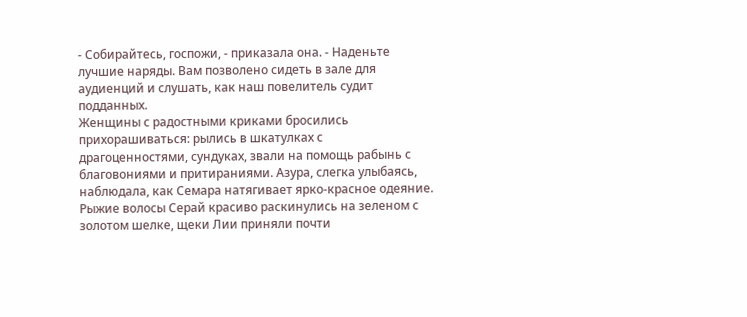- Собирайтесь, госпожи, - приказала она. - Наденьте лучшие наряды. Вам позволено сидеть в зале для аудиенций и слушать, как наш повелитель судит подданных.
Женщины с радостными криками бросились прихорашиваться: рылись в шкатулках с драгоценностями, сундуках, звали на помощь рабынь с благовониями и притираниями. Азура, слегка улыбаясь, наблюдала, как Семара натягивает ярко-красное одеяние. Рыжие волосы Серай красиво раскинулись на зеленом с золотом шелке, щеки Лии приняли почти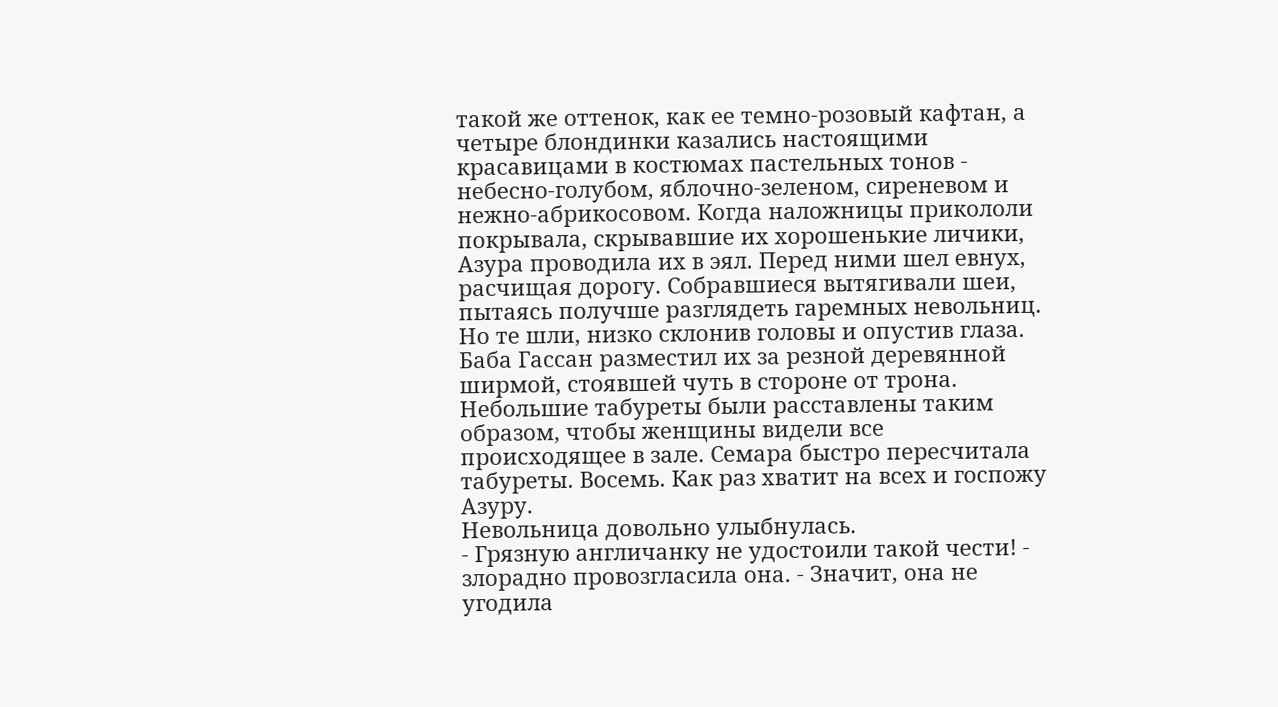такой же оттенок, как ее темно-розовый кафтан, а четыре блондинки казались настоящими красавицами в костюмах пастельных тонов - небесно-голубом, яблочно-зеленом, сиреневом и нежно-абрикосовом. Когда наложницы прикололи покрывала, скрывавшие их хорошенькие личики, Азура проводила их в эял. Перед ними шел евнух, расчищая дорогу. Собравшиеся вытягивали шеи, пытаясь получше разглядеть гаремных невольниц. Но те шли, низко склонив головы и опустив глаза. Баба Гассан разместил их за резной деревянной ширмой, стоявшей чуть в стороне от трона. Небольшие табуреты были расставлены таким образом, чтобы женщины видели все происходящее в зале. Семара быстро пересчитала табуреты. Восемь. Как раз хватит на всех и госпожу Азуру.
Невольница довольно улыбнулась.
- Грязную англичанку не удостоили такой чести! - злорадно провозгласила она. - Значит, она не угодила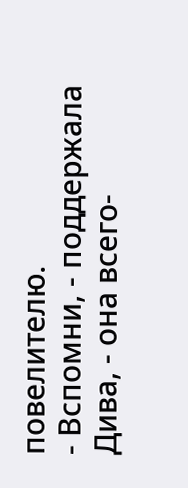повелителю.
- Вспомни, - поддержала Дива, - она всего-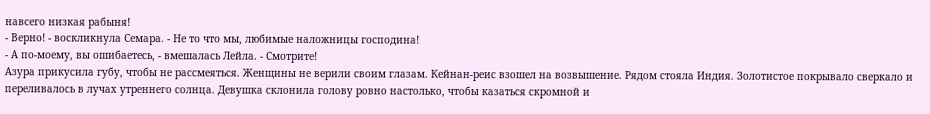навсего низкая рабыня!
- Верно! - воскликнула Семара. - Не то что мы, любимые наложницы господина!
- А по-моему, вы ошибаетесь, - вмешалась Лейла. - Смотрите!
Азура прикусила губу, чтобы не рассмеяться. Женщины не верили своим глазам. Кейнан-реис взошел на возвышение. Рядом стояла Индия. Золотистое покрывало сверкало и переливалось в лучах утреннего солнца. Девушка склонила голову ровно настолько, чтобы казаться скромной и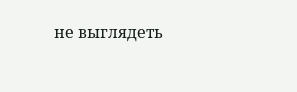не выглядеть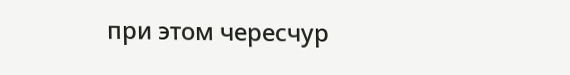при этом чересчур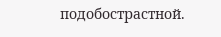подобострастной.